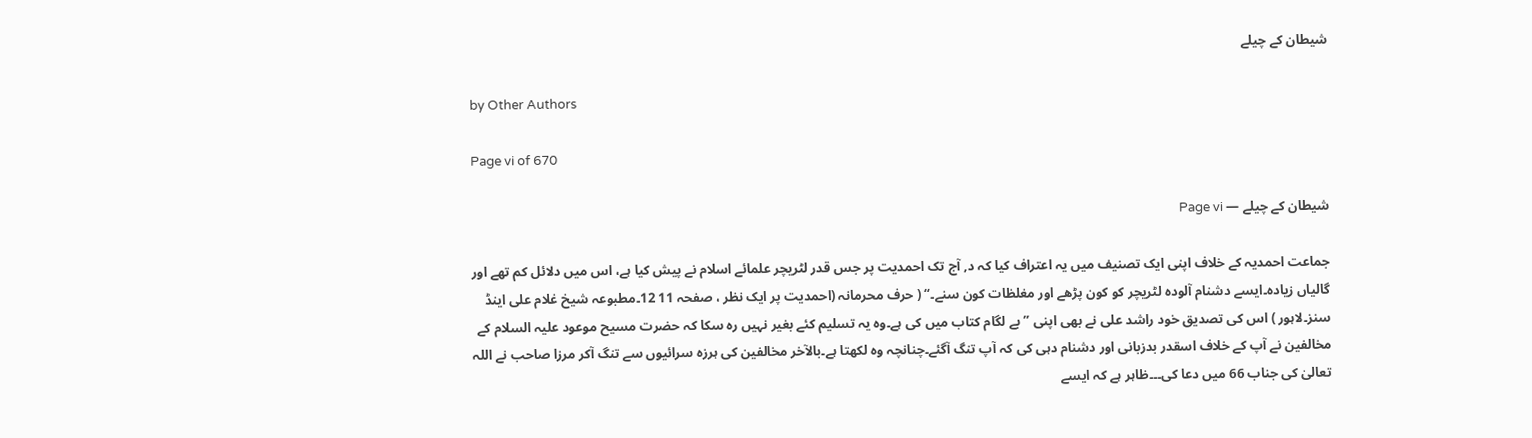شیطان کے چیلے

by Other Authors

Page vi of 670

شیطان کے چیلے — Page vi

جماعت احمدیہ کے خلاف اپنی ایک تصنیف میں یہ اعتراف کیا کہ د, آج تک احمدیت پر جس قدر لٹریچر علمائے اسلام نے پیش کیا ہے، اس میں دلائل کم تھے اور گالیاں زیادہ۔ایسے دشنام آلودہ لٹریچر کو کون پڑھے اور مغلظات کون سنے۔“ ( حرف محرمانہ (احمدیت پر ایک نظر ، صفحہ 11 12۔مطبوعہ شیخ غلام علی اینڈ سنز۔لاہور ) اس کی تصدیق خود راشد علی نے بھی اپنی ” بے لگام کتاب میں کی ہے۔وہ یہ تسلیم کئے بغیر نہیں رہ سکا کہ حضرت مسیح موعود علیہ السلام کے مخالفین نے آپ کے خلاف اسقدر بدزبانی اور دشنام دہی کی کہ آپ تنگ آگئے۔چنانچہ وہ لکھتا ہے۔بالآخر مخالفین کی ہرزہ سرائیوں سے تنگ آکر مرزا صاحب نے اللہ تعالیٰ کی جناب 66 میں دعا کی۔۔۔ظاہر ہے کہ ایسے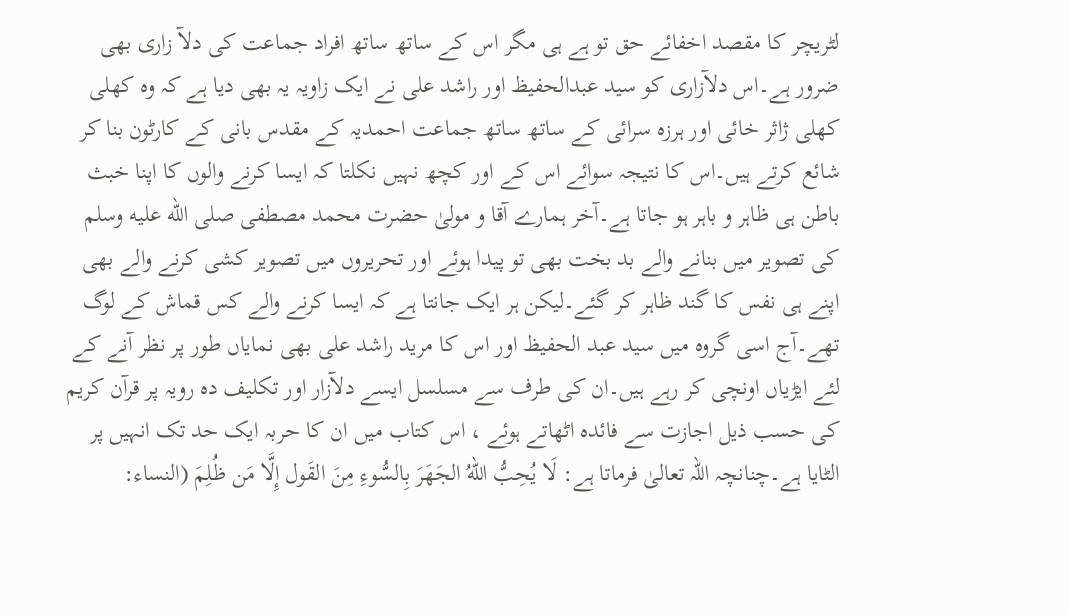لٹریچر کا مقصد اخفائے حق تو ہے ہی مگر اس کے ساتھ ساتھ افراد جماعت کی دلآ زاری بھی ضرور ہے۔اس دلآزاری کو سید عبدالحفیظ اور راشد علی نے ایک زاویہ یہ بھی دیا ہے کہ وہ کھلی کھلی ژاثر خائی اور ہرزہ سرائی کے ساتھ ساتھ جماعت احمدیہ کے مقدس بانی کے کارٹون بنا کر شائع کرتے ہیں۔اس کا نتیجہ سوائے اس کے اور کچھ نہیں نکلتا کہ ایسا کرنے والوں کا اپنا خبث باطن ہی ظاہر و باہر ہو جاتا ہے۔آخر ہمارے آقا و مولیٰ حضرت محمد مصطفی صلى الله عليه وسلم کی تصویر میں بنانے والے بد بخت بھی تو پیدا ہوئے اور تحریروں میں تصویر کشی کرنے والے بھی اپنے ہی نفس کا گند ظاہر کر گئے۔لیکن ہر ایک جانتا ہے کہ ایسا کرنے والے کس قماش کے لوگ تھے۔آج اسی گروہ میں سید عبد الحفیظ اور اس کا مرید راشد علی بھی نمایاں طور پر نظر آنے کے لئے ایڑیاں اونچی کر رہے ہیں۔ان کی طرف سے مسلسل ایسے دلآزار اور تکلیف دہ رویہ پر قرآن کریم کی حسب ذیل اجازت سے فائدہ اٹھاتے ہوئے ، اس کتاب میں ان کا حربہ ایک حد تک انہیں پر الٹایا ہے۔چنانچہ اللہ تعالیٰ فرماتا ہے: لَا يُحِبُّ اللهُ الجَهَرَ بِالسُّوءِ مِنَ القَول إِلَّا مَن ظُلِمَ (النساء: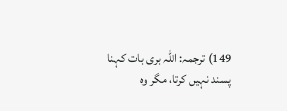149) ترجمہ: اللہ بری بات کہنا پسند نہیں کرتا، مگر وہ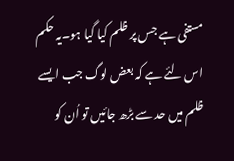مستفی ہے جس پر ظلم کیا گیا ہو۔یہ حکم اس لئے ہے کہ بعض لوگ جب ایسے ظلم میں حد سے بڑھ جائیں تو اُن کو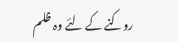روکنے کے لئے وہ ظلم